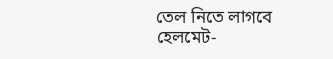তেল নিতে লাগবে হেলমেট-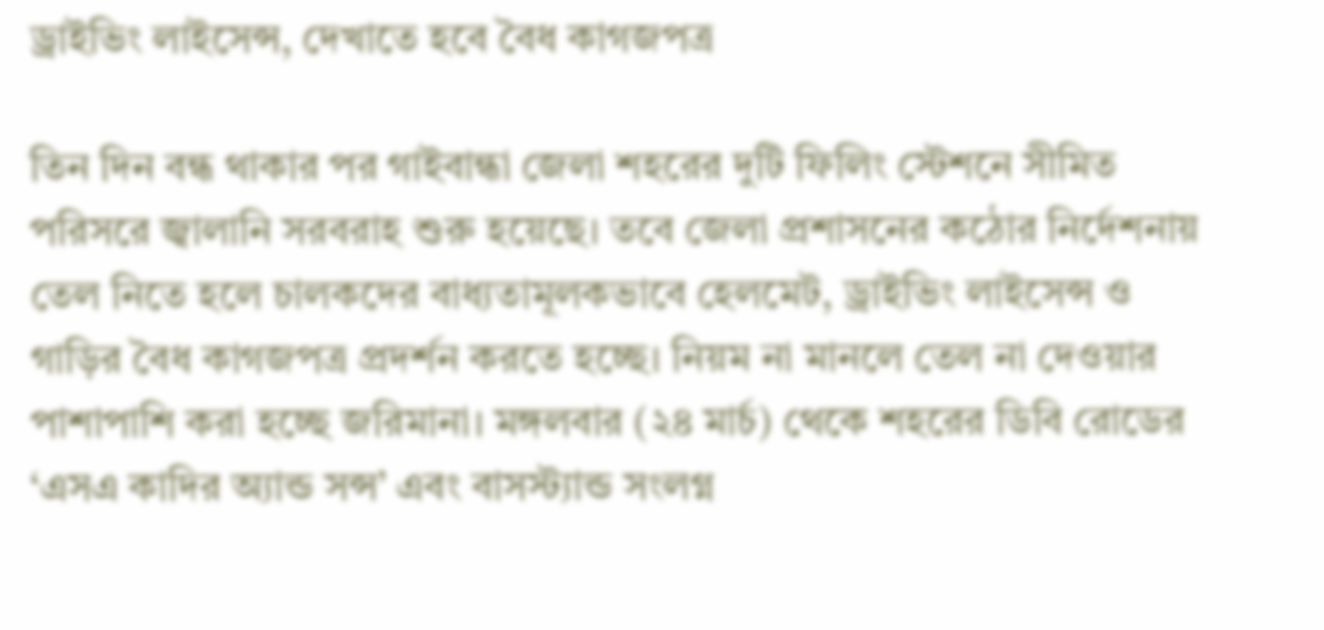ড্রাইভিং লাইসেন্স, দেখাতে হবে বৈধ কাগজপত্র

তিন দিন বন্ধ থাকার পর গাইবান্ধা জেলা শহরের দুটি ফিলিং স্টেশনে সীমিত পরিসরে জ্বালানি সরবরাহ শুরু হয়েছে। তবে জেলা প্রশাসনের কঠোর নির্দেশনায় তেল নিতে হলে চালকদের বাধ্যতামূলকভাবে হেলমেট, ড্রাইভিং লাইসেন্স ও গাড়ির বৈধ কাগজপত্র প্রদর্শন করতে হচ্ছে। নিয়ম না মানলে তেল না দেওয়ার পাশাপাশি করা হচ্ছে জরিমানা। মঙ্গলবার (২৪ মার্চ) থেকে শহরের ডিবি রোডের ‘এসএ কাদির অ্যান্ড সন্স’ এবং বাসস্ট্যান্ড সংলগ্ন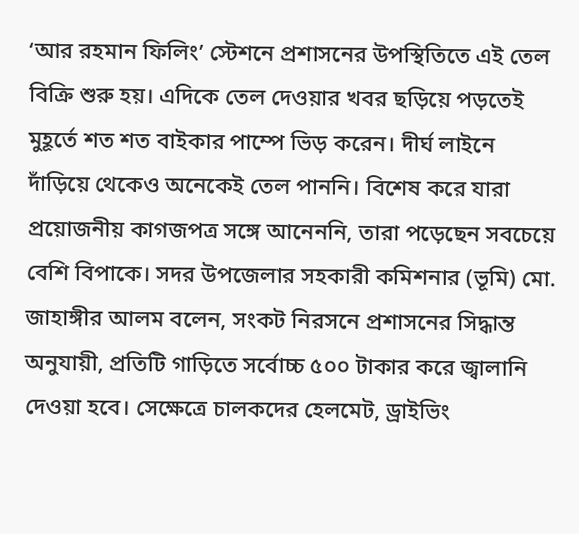‘আর রহমান ফিলিং’ স্টেশনে প্রশাসনের উপস্থিতিতে এই তেল বিক্রি শুরু হয়। এদিকে তেল দেওয়ার খবর ছড়িয়ে পড়তেই মুহূর্তে শত শত বাইকার পাম্পে ভিড় করেন। দীর্ঘ লাইনে দাঁড়িয়ে থেকেও অনেকেই তেল পাননি। বিশেষ করে যারা প্রয়োজনীয় কাগজপত্র সঙ্গে আনেননি, তারা পড়েছেন সবচেয়ে বেশি বিপাকে। সদর উপজেলার সহকারী কমিশনার (ভূমি) মো. জাহাঙ্গীর আলম বলেন, সংকট নিরসনে প্রশাসনের সিদ্ধান্ত অনুযায়ী, প্রতিটি গাড়িতে সর্বোচ্চ ৫০০ টাকার করে জ্বালানি দেওয়া হবে। সেক্ষেত্রে চালকদের হেলমেট, ড্রাইভিং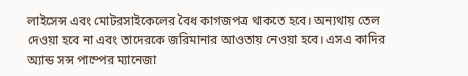লাইসেন্স এবং মোটরসাইকেলের বৈধ কাগজপত্র থাকতে হবে। অন্যথায় তেল দেওয়া হবে না এবং তাদেরকে জরিমানার আওতায় নেওয়া হবে। এসএ কাদির অ্যান্ড সন্স পাম্পের ম্যানেজা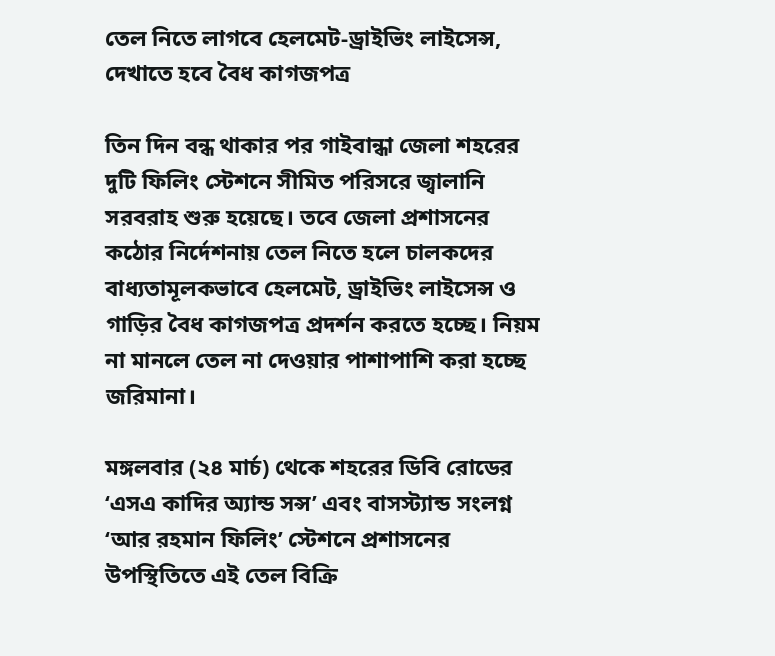তেল নিতে লাগবে হেলমেট-ড্রাইভিং লাইসেন্স, দেখাতে হবে বৈধ কাগজপত্র

তিন দিন বন্ধ থাকার পর গাইবান্ধা জেলা শহরের দুটি ফিলিং স্টেশনে সীমিত পরিসরে জ্বালানি সরবরাহ শুরু হয়েছে। তবে জেলা প্রশাসনের কঠোর নির্দেশনায় তেল নিতে হলে চালকদের বাধ্যতামূলকভাবে হেলমেট, ড্রাইভিং লাইসেন্স ও গাড়ির বৈধ কাগজপত্র প্রদর্শন করতে হচ্ছে। নিয়ম না মানলে তেল না দেওয়ার পাশাপাশি করা হচ্ছে জরিমানা।

মঙ্গলবার (২৪ মার্চ) থেকে শহরের ডিবি রোডের ‘এসএ কাদির অ্যান্ড সন্স’ এবং বাসস্ট্যান্ড সংলগ্ন ‘আর রহমান ফিলিং’ স্টেশনে প্রশাসনের উপস্থিতিতে এই তেল বিক্রি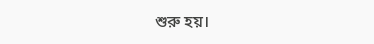শুরু হয়।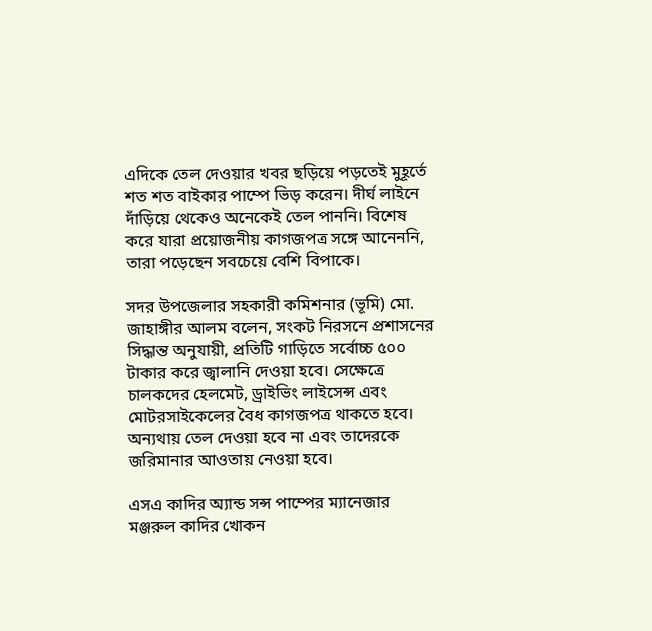এদিকে তেল দেওয়ার খবর ছড়িয়ে পড়তেই মুহূর্তে শত শত বাইকার পাম্পে ভিড় করেন। দীর্ঘ লাইনে দাঁড়িয়ে থেকেও অনেকেই তেল পাননি। বিশেষ করে যারা প্রয়োজনীয় কাগজপত্র সঙ্গে আনেননি, তারা পড়েছেন সবচেয়ে বেশি বিপাকে।

সদর উপজেলার সহকারী কমিশনার (ভূমি) মো. জাহাঙ্গীর আলম বলেন, সংকট নিরসনে প্রশাসনের সিদ্ধান্ত অনুযায়ী, প্রতিটি গাড়িতে সর্বোচ্চ ৫০০ টাকার করে জ্বালানি দেওয়া হবে। সেক্ষেত্রে চালকদের হেলমেট, ড্রাইভিং লাইসেন্স এবং মোটরসাইকেলের বৈধ কাগজপত্র থাকতে হবে। অন্যথায় তেল দেওয়া হবে না এবং তাদেরকে জরিমানার আওতায় নেওয়া হবে।

এসএ কাদির অ্যান্ড সন্স পাম্পের ম্যানেজার মঞ্জরুল কাদির খোকন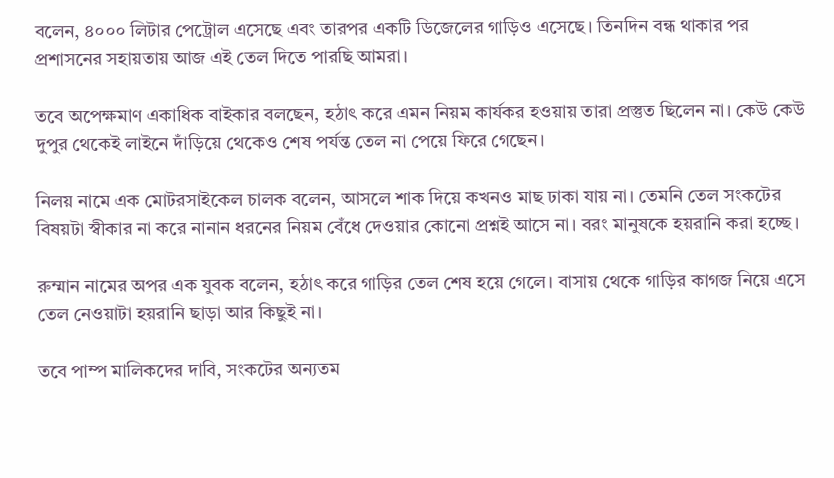বলেন, ৪০০০ লিটার পেট্রোল এসেছে এবং তারপর একটি ডিজেলের গাড়িও এসেছে। তিনদিন বন্ধ থাকার পর প্রশাসনের সহায়তায় আজ এই তেল দিতে পারছি আমরা।

তবে অপেক্ষমাণ একাধিক বাইকার বলছেন, হঠাৎ করে এমন নিয়ম কার্যকর হওয়ায় তারা প্রস্তুত ছিলেন না। কেউ কেউ দুপুর থেকেই লাইনে দাঁড়িয়ে থেকেও শেষ পর্যন্ত তেল না পেয়ে ফিরে গেছেন।

নিলয় নামে এক মোটরসাইকেল চালক বলেন, আসলে শাক দিয়ে কখনও মাছ ঢাকা যায় না। তেমনি তেল সংকটের বিষয়টা স্বীকার না করে নানান ধরনের নিয়ম বেঁধে দেওয়ার কোনো প্রশ্নই আসে না। বরং মানুষকে হয়রানি করা হচ্ছে।

রুম্মান নামের অপর এক যুবক বলেন, হঠাৎ করে গাড়ির তেল শেষ হয়ে গেলে। বাসায় থেকে গাড়ির কাগজ নিয়ে এসে তেল নেওয়াটা হয়রানি ছাড়া আর কিছুই না।

তবে পাম্প মালিকদের দাবি, সংকটের অন্যতম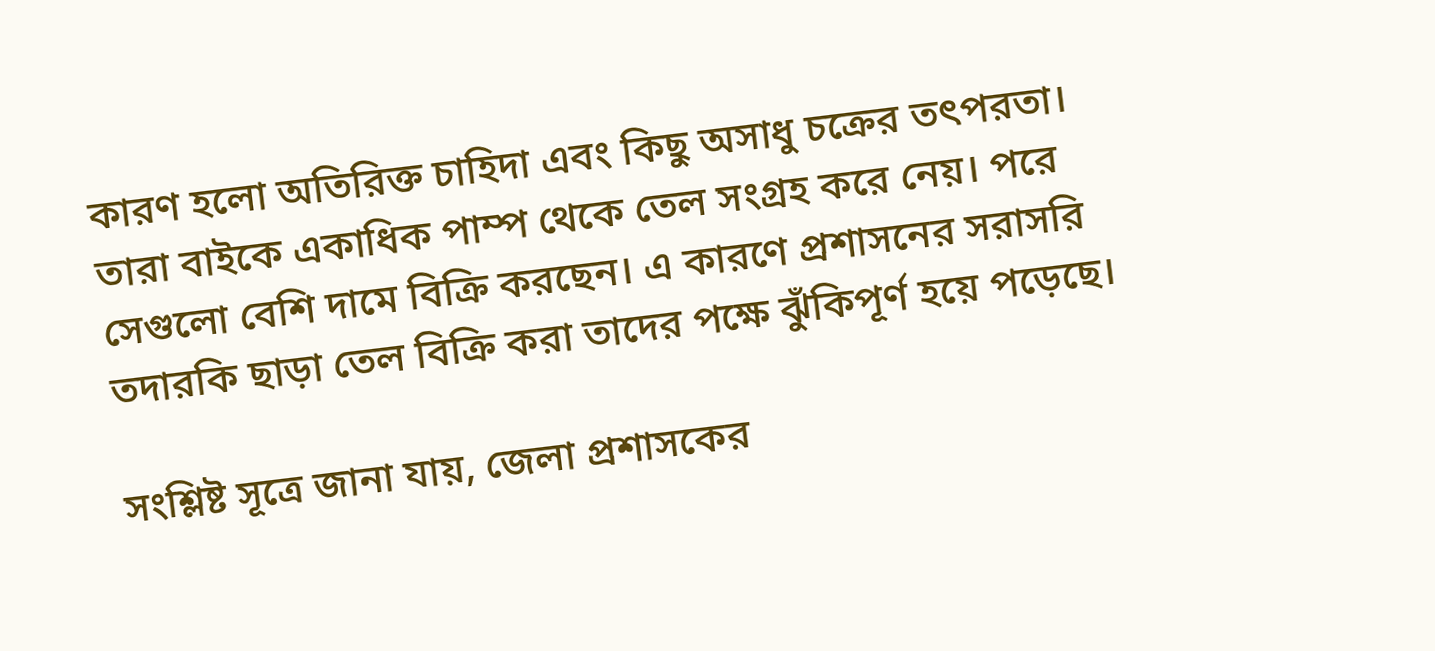কারণ হলো অতিরিক্ত চাহিদা এবং কিছু অসাধু চক্রের তৎপরতা। তারা বাইকে একাধিক পাম্প থেকে তেল সংগ্রহ করে নেয়। পরে সেগুলো বেশি দামে বিক্রি করছেন। এ কারণে প্রশাসনের সরাসরি তদারকি ছাড়া তেল বিক্রি করা তাদের পক্ষে ঝুঁকিপূর্ণ হয়ে পড়েছে।

সংশ্লিষ্ট সূত্রে জানা যায়, জেলা প্রশাসকের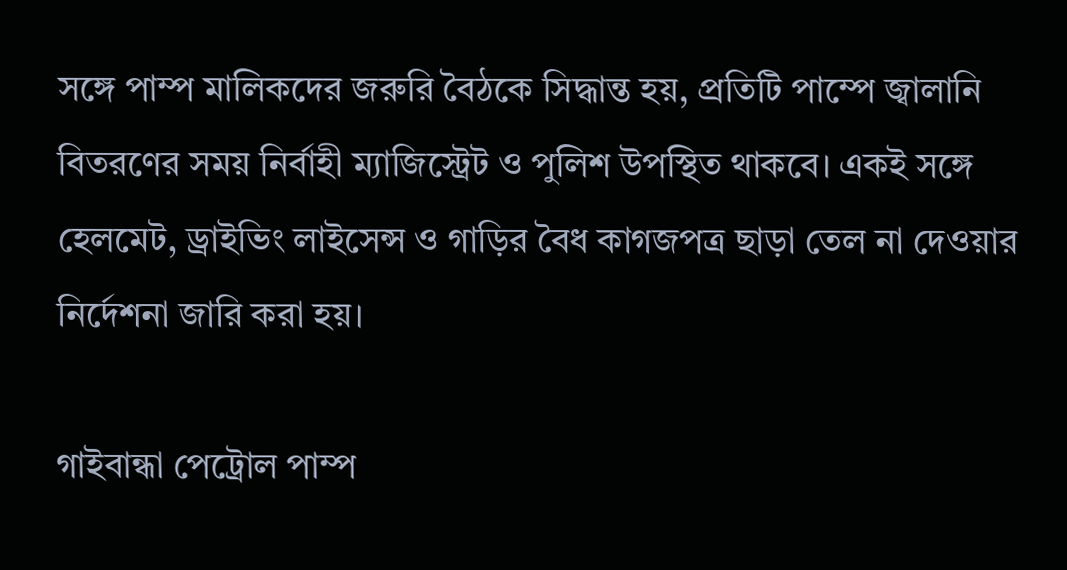সঙ্গে পাম্প মালিকদের জরুরি বৈঠকে সিদ্ধান্ত হয়, প্রতিটি পাম্পে জ্বালানি বিতরণের সময় নির্বাহী ম্যাজিস্ট্রেট ও পুলিশ উপস্থিত থাকবে। একই সঙ্গে হেলমেট, ড্রাইভিং লাইসেন্স ও গাড়ির বৈধ কাগজপত্র ছাড়া তেল না দেওয়ার নির্দেশনা জারি করা হয়।

গাইবান্ধা পেট্রোল পাম্প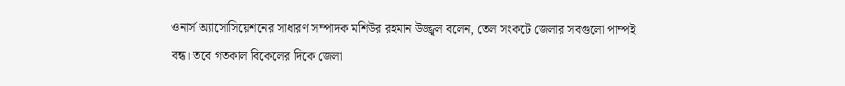ওনার্স অ্যাসোসিয়েশনের সাধারণ সম্পাদক মশিউর রহমান উজ্জ্বল বলেন, তেল সংকটে জেলার সবগুলো পাম্পই বন্ধ। তবে গতকাল বিকেলের দিকে জেলা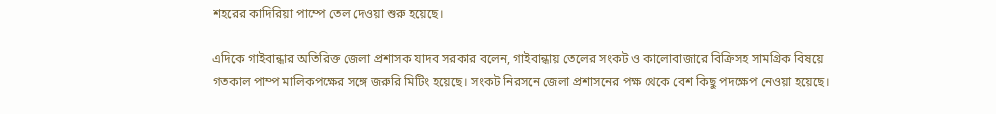শহরের কাদিরিয়া পাম্পে তেল দেওয়া শুরু হয়েছে।

এদিকে গাইবান্ধার অতিরিক্ত জেলা প্রশাসক যাদব সরকার বলেন, গাইবান্ধায় তেলের সংকট ও কালোবাজারে বিক্রিসহ সামগ্রিক বিষয়ে গতকাল পাম্প মালিকপক্ষের সঙ্গে জরুরি মিটিং হয়েছে। সংকট নিরসনে জেলা প্রশাসনের পক্ষ থেকে বেশ কিছু পদক্ষেপ নেওয়া হয়েছে।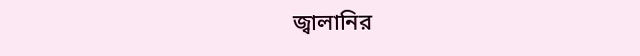জ্বালানির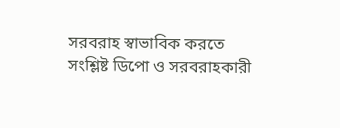সরবরাহ স্বাভাবিক করতে সংশ্লিষ্ট ডিপো ও সরবরাহকারী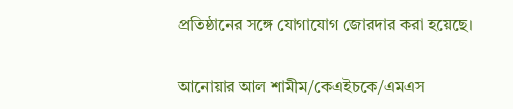প্রতিষ্ঠানের সঙ্গে যোগাযোগ জোরদার করা হয়েছে।

আনোয়ার আল শামীম/কেএইচকে/এমএস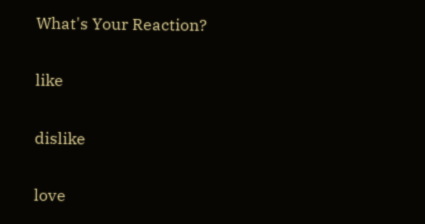What's Your Reaction?

like

dislike

love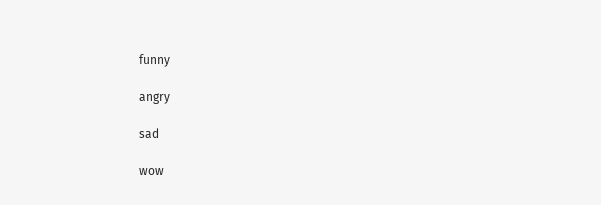funny

angry

sad

wow